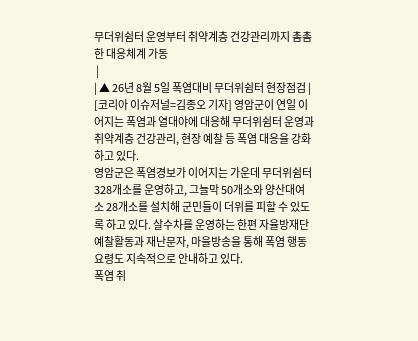무더위쉼터 운영부터 취약계층 건강관리까지 촘촘한 대응체계 가동
 |
| ▲ 26년 8월 5일 폭염대비 무더위쉼터 현장점검 |
[코리아 이슈저널=김종오 기자] 영암군이 연일 이어지는 폭염과 열대야에 대응해 무더위쉼터 운영과 취약계층 건강관리, 현장 예찰 등 폭염 대응을 강화하고 있다.
영암군은 폭염경보가 이어지는 가운데 무더위쉼터 328개소를 운영하고, 그늘막 50개소와 양산대여소 28개소를 설치해 군민들이 더위를 피할 수 있도록 하고 있다. 살수차를 운영하는 한편 자율방재단 예찰활동과 재난문자, 마을방송을 통해 폭염 행동요령도 지속적으로 안내하고 있다.
폭염 취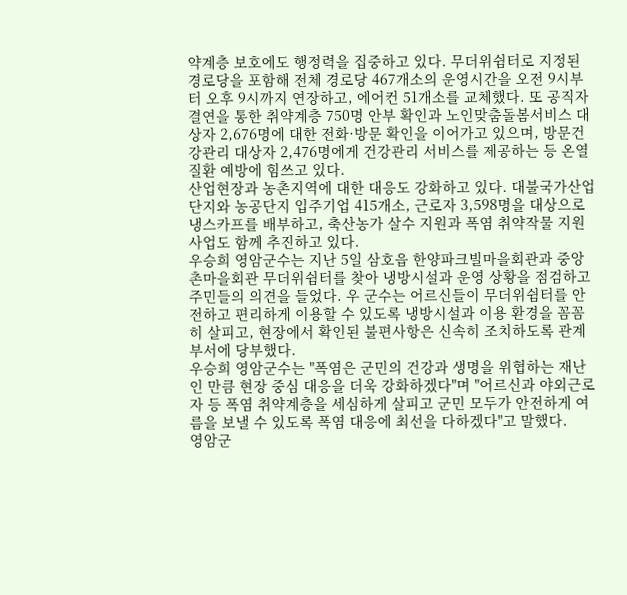약계층 보호에도 행정력을 집중하고 있다. 무더위쉼터로 지정된 경로당을 포함해 전체 경로당 467개소의 운영시간을 오전 9시부터 오후 9시까지 연장하고, 에어컨 51개소를 교체했다. 또 공직자 결연을 통한 취약계층 750명 안부 확인과 노인맞춤돌봄서비스 대상자 2,676명에 대한 전화·방문 확인을 이어가고 있으며, 방문건강관리 대상자 2,476명에게 건강관리 서비스를 제공하는 등 온열질환 예방에 힘쓰고 있다.
산업현장과 농촌지역에 대한 대응도 강화하고 있다. 대불국가산업단지와 농공단지 입주기업 415개소, 근로자 3,598명을 대상으로 냉스카프를 배부하고, 축산농가 살수 지원과 폭염 취약작물 지원사업도 함께 추진하고 있다.
우승희 영암군수는 지난 5일 삼호읍 한양파크빌마을회관과 중앙촌마을회관 무더위쉼터를 찾아 냉방시설과 운영 상황을 점검하고 주민들의 의견을 들었다. 우 군수는 어르신들이 무더위쉼터를 안전하고 편리하게 이용할 수 있도록 냉방시설과 이용 환경을 꼼꼼히 살피고, 현장에서 확인된 불편사항은 신속히 조치하도록 관계 부서에 당부했다.
우승희 영암군수는 "폭염은 군민의 건강과 생명을 위협하는 재난인 만큼 현장 중심 대응을 더욱 강화하겠다"며 "어르신과 야외근로자 등 폭염 취약계층을 세심하게 살피고 군민 모두가 안전하게 여름을 보낼 수 있도록 폭염 대응에 최선을 다하겠다"고 말했다.
영암군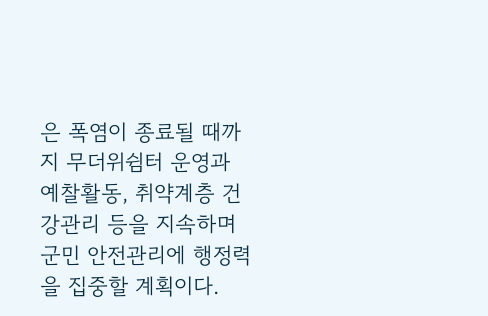은 폭염이 종료될 때까지 무더위쉼터 운영과 예찰활동, 취약계층 건강관리 등을 지속하며 군민 안전관리에 행정력을 집중할 계획이다.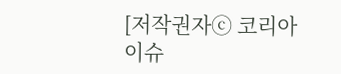[저작권자ⓒ 코리아 이슈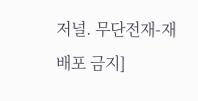저널. 무단전재-재배포 금지]